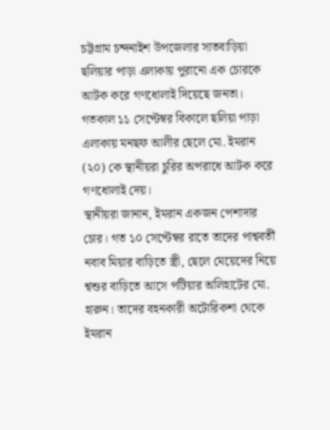চট্টগ্রাম চন্দনাইশ উপজেলার সাতবাড়িয়া ছলিয়ার পাড়া এলাকায় পুরানো এক চোরকে আটক করে গণধোলাই দিয়েছে জনতা। গতকাল ১১ সেপ্টেম্বর বিকালে ছলিয়া পাড়া এলাকায় মনছফ আলীর ছেলে মো. ইমরান (২০) কে স্থানীয়রা চুরির অপরাধে আটক করে গণধোলাই দেয়।
স্থানীয়রা জানান, ইমরান একজন পেশাদার চোর। গত ১০ সেপ্টেম্বর রাতে তাদের পাশ্ববর্তী নবাব মিয়ার বাড়িতে স্ত্রী, ছেলে মেয়েদের নিয়ে শ্বশুর বাড়িতে আসে পটিয়ার অলিহাটের মো. হারুন। তাদের বহনকারী অটোরিকশা থেকে ইমরান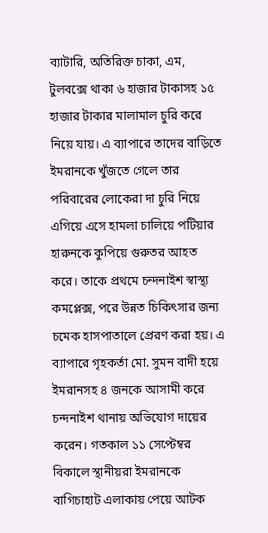ব্যাটারি, অতিরিক্ত চাকা, এম, টুলবক্সে থাকা ৬ হাজার টাকাসহ ১৫ হাজার টাকার মালামাল চুরি করে নিয়ে যায়। এ ব্যাপারে তাদের বাড়িতে ইমরানকে খুঁজতে গেলে তার পরিবারের লোকেরা দা চুরি নিয়ে এগিয়ে এসে হামলা চালিয়ে পটিয়ার হারুনকে কুপিয়ে গুরুতর আহত করে। তাকে প্রথমে চন্দনাইশ স্বাস্থ্য কমপ্লেক্স, পরে উন্নত চিকিৎসার জন্য চমেক হাসপাতালে প্রেরণ করা হয়। এ ব্যাপারে গৃহকর্তা মো. সুমন বাদী হয়ে ইমরানসহ ৪ জনকে আসামী করে চন্দনাইশ থানায় অভিযোগ দায়ের করেন। গতকাল ১১ সেপ্টেম্বর বিকালে স্থানীয়রা ইমরানকে বাগিচাহাট এলাকায় পেয়ে আটক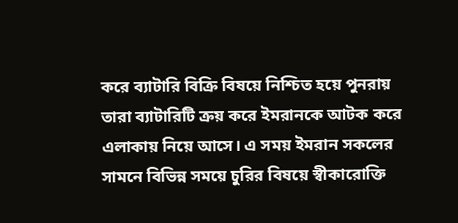করে ব্যাটারি বিক্রি বিষয়ে নিশ্চিত হয়ে পুনরায় তারা ব্যাটারিটি ক্রয় করে ইমরানকে আটক করে এলাকায় নিয়ে আসে। এ সময় ইমরান সকলের সামনে বিভিন্ন সময়ে চুরির বিষয়ে স্বীকারোক্তি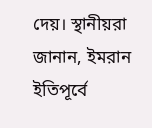দেয়। স্থানীয়রা জানান, ইমরান ইতিপূর্বে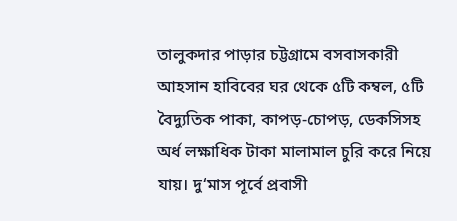তালুকদার পাড়ার চট্টগ্রামে বসবাসকারী আহসান হাবিবের ঘর থেকে ৫টি কম্বল, ৫টি বৈদ্যুতিক পাকা, কাপড়-চোপড়, ডেকসিসহ অর্ধ লক্ষাধিক টাকা মালামাল চুরি করে নিয়ে যায়। দু‘মাস পূর্বে প্রবাসী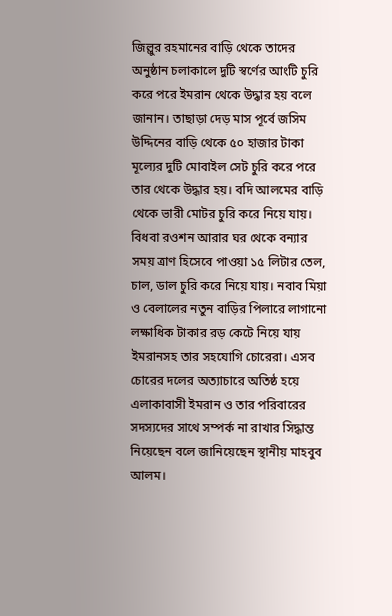জিল্লুর রহমানের বাড়ি থেকে তাদের অনুষ্ঠান চলাকালে দুটি স্বর্ণের আংটি চুরি করে পরে ইমরান থেকে উদ্ধার হয় বলে জানান। তাছাড়া দেড় মাস পূর্বে জসিম উদ্দিনের বাড়ি থেকে ৫০ হাজার টাকা মূল্যের দুটি মোবাইল সেট চুরি করে পরে তার থেকে উদ্ধার হয়। বদি আলমের বাড়ি থেকে ভারী মোটর চুরি করে নিয়ে যায়। বিধবা রওশন আরার ঘর থেকে বন্যার সময় ত্রাণ হিসেবে পাওয়া ১৫ লিটার তেল, চাল, ডাল চুরি করে নিয়ে যায়। নবাব মিয়া ও বেলালের নতুন বাড়ির পিলারে লাগানো লক্ষাধিক টাকার রড় কেটে নিয়ে যায় ইমরানসহ তার সহযোগি চোরেরা। এসব চোরের দলের অত্যাচারে অতিষ্ঠ হয়ে এলাকাবাসী ইমরান ও তার পরিবারের সদস্যদের সাথে সম্পর্ক না রাখার সিদ্ধান্ত নিয়েছেন বলে জানিয়েছেন স্থানীয় মাহবুব আলম।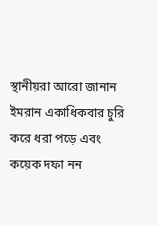স্থানীয়রা আরো জানান ইমরান একাধিকবার চুরি করে ধরা পড়ে এবং কয়েক দফা নন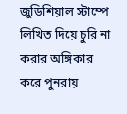জুডিশিয়াল স্টাম্পে লিখিত দিয়ে চুরি না করার অঙ্গিকার করে পুনরায়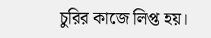চুরির কাজে লিপ্ত হয়।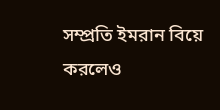সম্প্রতি ইমরান বিয়ে করলেও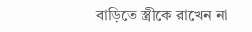বাড়িতে স্ত্রীকে রাখেন না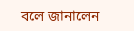বলে জানালেন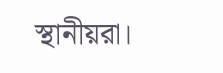স্থানীয়রা।